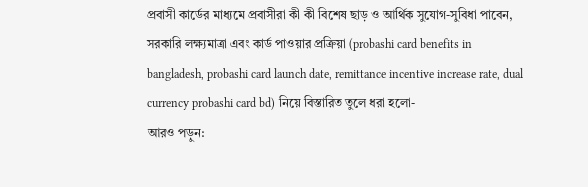প্রবাসী কার্ডের মাধ্যমে প্রবাসীরা কী কী বিশেষ ছাড় ও আর্থিক সুযোগ-সুবিধা পাবেন, সরকারি লক্ষ্যমাত্রা এবং কার্ড পাওয়ার প্রক্রিয়া (probashi card benefits in bangladesh, probashi card launch date, remittance incentive increase rate, dual currency probashi card bd) নিয়ে বিস্তারিত তুলে ধরা হলো-
আরও পড়ুন: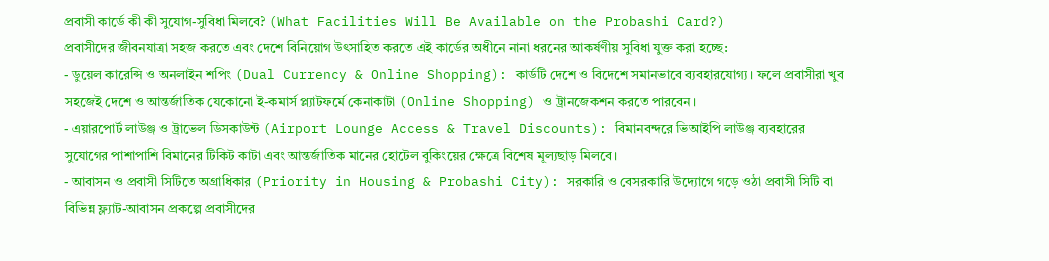প্রবাসী কার্ডে কী কী সুযোগ-সুবিধা মিলবে? (What Facilities Will Be Available on the Probashi Card?)
প্রবাসীদের জীবনযাত্রা সহজ করতে এবং দেশে বিনিয়োগ উৎসাহিত করতে এই কার্ডের অধীনে নানা ধরনের আকর্ষণীয় সুবিধা যুক্ত করা হচ্ছে:
- ডুয়েল কারেন্সি ও অনলাইন শপিং (Dual Currency & Online Shopping): কার্ডটি দেশে ও বিদেশে সমানভাবে ব্যবহারযোগ্য। ফলে প্রবাসীরা খুব সহজেই দেশে ও আন্তর্জাতিক যেকোনো ই-কমার্স প্ল্যাটফর্মে কেনাকাটা (Online Shopping) ও ট্রানজেকশন করতে পারবেন।
- এয়ারপোর্ট লাউঞ্জ ও ট্রাভেল ডিসকাউন্ট (Airport Lounge Access & Travel Discounts): বিমানবন্দরে ভিআইপি লাউঞ্জ ব্যবহারের সুযোগের পাশাপাশি বিমানের টিকিট কাটা এবং আন্তর্জাতিক মানের হোটেল বুকিংয়ের ক্ষেত্রে বিশেষ মূল্যছাড় মিলবে।
- আবাসন ও প্রবাসী সিটিতে অগ্রাধিকার (Priority in Housing & Probashi City): সরকারি ও বেসরকারি উদ্যোগে গড়ে ওঠা প্রবাসী সিটি বা বিভিন্ন ফ্ল্যাট-আবাসন প্রকল্পে প্রবাসীদের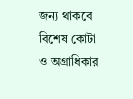জন্য থাকবে বিশেষ কোটা ও অগ্রাধিকার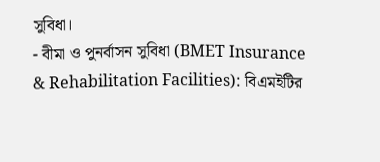সুবিধা।
- বীমা ও পুনর্বাসন সুবিধা (BMET Insurance & Rehabilitation Facilities): বিএমইটির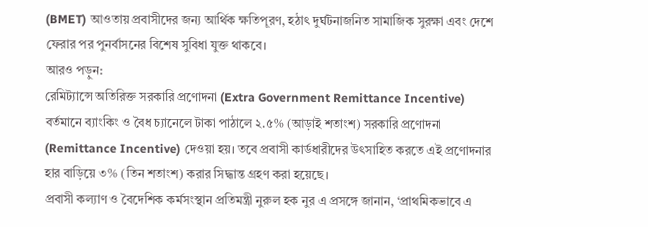(BMET) আওতায় প্রবাসীদের জন্য আর্থিক ক্ষতিপূরণ, হঠাৎ দুর্ঘটনাজনিত সামাজিক সুরক্ষা এবং দেশে ফেরার পর পুনর্বাসনের বিশেষ সুবিধা যুক্ত থাকবে।
আরও পড়ুন:
রেমিট্যান্সে অতিরিক্ত সরকারি প্রণোদনা (Extra Government Remittance Incentive)
বর্তমানে ব্যাংকিং ও বৈধ চ্যানেলে টাকা পাঠালে ২.৫% (আড়াই শতাংশ) সরকারি প্রণোদনা (Remittance Incentive) দেওয়া হয়। তবে প্রবাসী কার্ডধারীদের উৎসাহিত করতে এই প্রণোদনার হার বাড়িয়ে ৩% (তিন শতাংশ) করার সিদ্ধান্ত গ্রহণ করা হয়েছে।
প্রবাসী কল্যাণ ও বৈদেশিক কর্মসংস্থান প্রতিমন্ত্রী নুরুল হক নুর এ প্রসঙ্গে জানান, ‘প্রাথমিকভাবে এ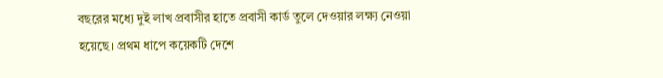বছরের মধ্যে দুই লাখ প্রবাসীর হাতে প্রবাসী কার্ড তুলে দেওয়ার লক্ষ্য নেওয়া হয়েছে। প্রথম ধাপে কয়েকটি দেশে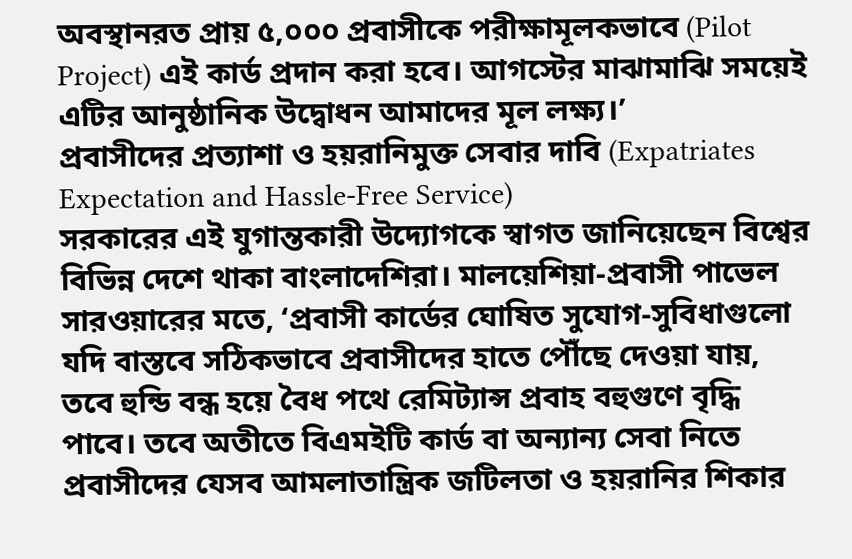অবস্থানরত প্রায় ৫,০০০ প্রবাসীকে পরীক্ষামূলকভাবে (Pilot Project) এই কার্ড প্রদান করা হবে। আগস্টের মাঝামাঝি সময়েই এটির আনুষ্ঠানিক উদ্বোধন আমাদের মূল লক্ষ্য।’
প্রবাসীদের প্রত্যাশা ও হয়রানিমুক্ত সেবার দাবি (Expatriates Expectation and Hassle-Free Service)
সরকারের এই যুগান্তকারী উদ্যোগকে স্বাগত জানিয়েছেন বিশ্বের বিভিন্ন দেশে থাকা বাংলাদেশিরা। মালয়েশিয়া-প্রবাসী পাভেল সারওয়ারের মতে, ‘প্রবাসী কার্ডের ঘোষিত সুযোগ-সুবিধাগুলো যদি বাস্তবে সঠিকভাবে প্রবাসীদের হাতে পৌঁছে দেওয়া যায়, তবে হুন্ডি বন্ধ হয়ে বৈধ পথে রেমিট্যান্স প্রবাহ বহুগুণে বৃদ্ধি পাবে। তবে অতীতে বিএমইটি কার্ড বা অন্যান্য সেবা নিতে প্রবাসীদের যেসব আমলাতান্ত্রিক জটিলতা ও হয়রানির শিকার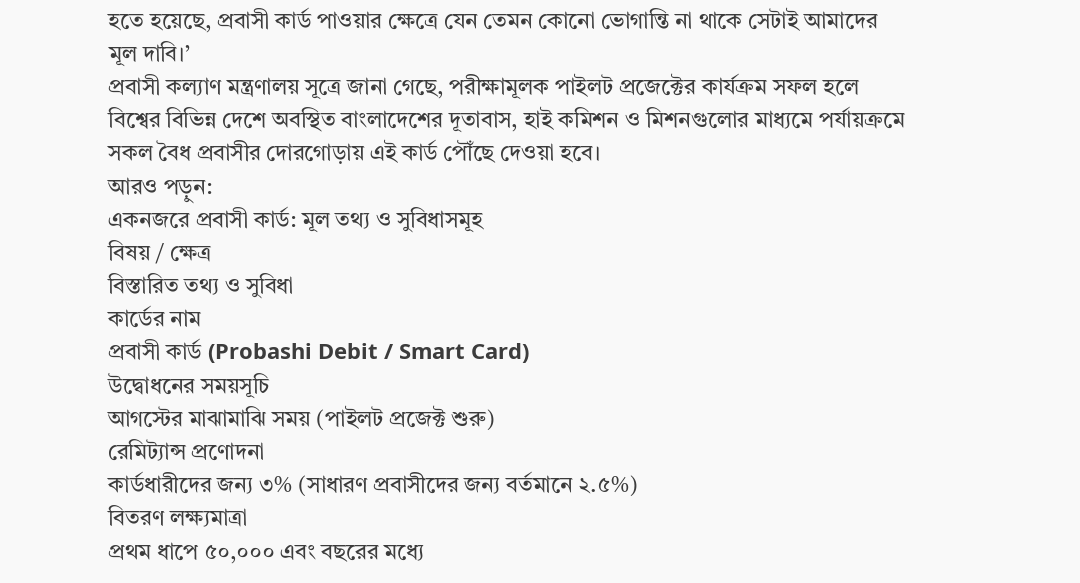হতে হয়েছে, প্রবাসী কার্ড পাওয়ার ক্ষেত্রে যেন তেমন কোনো ভোগান্তি না থাকে সেটাই আমাদের মূল দাবি।’
প্রবাসী কল্যাণ মন্ত্রণালয় সূত্রে জানা গেছে, পরীক্ষামূলক পাইলট প্রজেক্টের কার্যক্রম সফল হলে বিশ্বের বিভিন্ন দেশে অবস্থিত বাংলাদেশের দূতাবাস, হাই কমিশন ও মিশনগুলোর মাধ্যমে পর্যায়ক্রমে সকল বৈধ প্রবাসীর দোরগোড়ায় এই কার্ড পৌঁছে দেওয়া হবে।
আরও পড়ুন:
একনজরে প্রবাসী কার্ড: মূল তথ্য ও সুবিধাসমূহ
বিষয় / ক্ষেত্র
বিস্তারিত তথ্য ও সুবিধা
কার্ডের নাম
প্রবাসী কার্ড (Probashi Debit / Smart Card)
উদ্বোধনের সময়সূচি
আগস্টের মাঝামাঝি সময় (পাইলট প্রজেক্ট শুরু)
রেমিট্যান্স প্রণোদনা
কার্ডধারীদের জন্য ৩% (সাধারণ প্রবাসীদের জন্য বর্তমানে ২.৫%)
বিতরণ লক্ষ্যমাত্রা
প্রথম ধাপে ৫০,০০০ এবং বছরের মধ্যে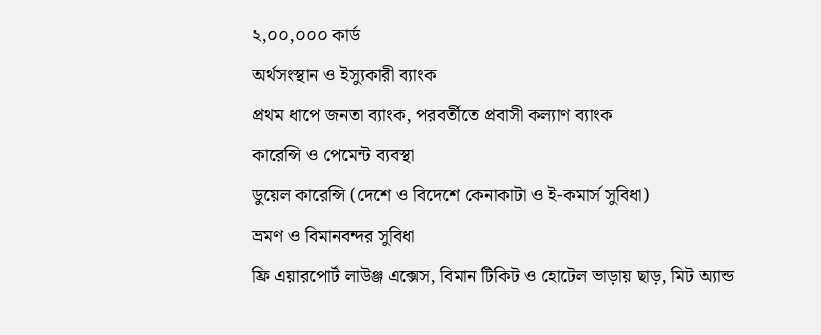২,০০,০০০ কার্ড
অর্থসংস্থান ও ইস্যুকারী ব্যাংক
প্রথম ধাপে জনতা ব্যাংক, পরবর্তীতে প্রবাসী কল্যাণ ব্যাংক
কারেন্সি ও পেমেন্ট ব্যবস্থা
ডুয়েল কারেন্সি (দেশে ও বিদেশে কেনাকাটা ও ই-কমার্স সুবিধা)
ভ্রমণ ও বিমানবন্দর সুবিধা
ফ্রি এয়ারপোর্ট লাউঞ্জ এক্সেস, বিমান টিকিট ও হোটেল ভাড়ায় ছাড়, মিট অ্যান্ড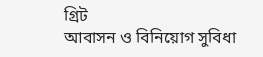গ্রিট
আবাসন ও বিনিয়োগ সুবিধা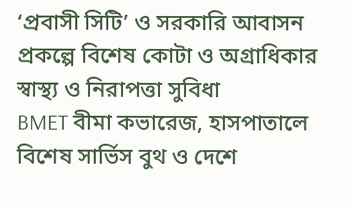‘প্রবাসী সিটি’ ও সরকারি আবাসন প্রকল্পে বিশেষ কোটা ও অগ্রাধিকার
স্বাস্থ্য ও নিরাপত্তা সুবিধা
BMET বীমা কভারেজ, হাসপাতালে বিশেষ সার্ভিস বুথ ও দেশে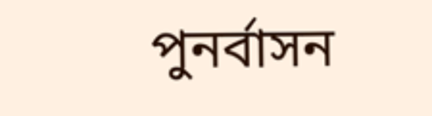পুনর্বাসন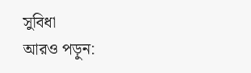সুবিধা
আরও পড়ুন: